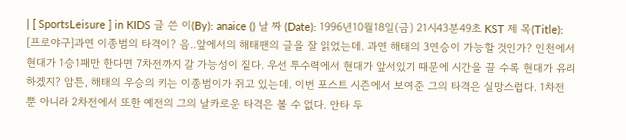| [ SportsLeisure ] in KIDS 글 쓴 이(By): anaice () 날 짜 (Date): 1996년10월18일(금) 21시43분49초 KST 제 목(Title): [프로야구]과연 이종범의 타격이? 음..앞에서의 해태팬의 글을 잘 읽었는데. 과연 해태의 3연승이 가능할 것인가? 인천에서 현대가 1승1패만 한다면 7차전까지 갈 가능성이 짙다. 우선 투수력에서 현대가 앞서있기 때문에 시간을 끌 수록 현대가 유리하겠지? 암튼, 해태의 우승의 키는 이종범이가 쥐고 있는데. 이번 포스트 시즌에서 보여준 그의 타격은 실망스럽다. 1차전 뿐 아니라 2차전에서 또한 예전의 그의 날카로운 타격은 볼 수 없다. 안타 두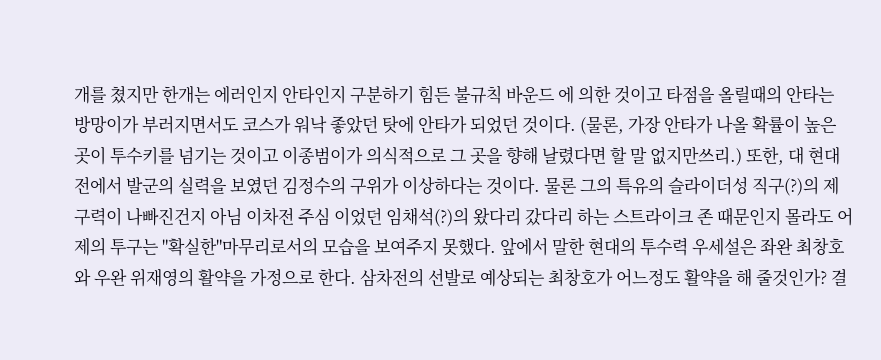개를 쳤지만 한개는 에러인지 안타인지 구분하기 힘든 불규칙 바운드 에 의한 것이고 타점을 올릴때의 안타는 방망이가 부러지면서도 코스가 워낙 좋았던 탓에 안타가 되었던 것이다. (물론, 가장 안타가 나올 확률이 높은 곳이 투수키를 넘기는 것이고 이종범이가 의식적으로 그 곳을 향해 날렸다면 할 말 없지만쓰리.) 또한, 대 현대전에서 발군의 실력을 보였던 김정수의 구위가 이상하다는 것이다. 물론 그의 특유의 슬라이더성 직구(?)의 제구력이 나빠진건지 아님 이차전 주심 이었던 임채석(?)의 왔다리 갔다리 하는 스트라이크 존 때문인지 몰라도 어제의 투구는 "확실한"마무리로서의 모습을 보여주지 못했다. 앞에서 말한 현대의 투수력 우세설은 좌완 최창호와 우완 위재영의 활약을 가정으로 한다. 삼차전의 선발로 예상되는 최창호가 어느정도 활약을 해 줄것인가? 결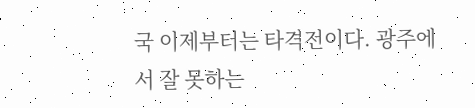국 이제부터는 타격전이다. 광주에서 잘 못하는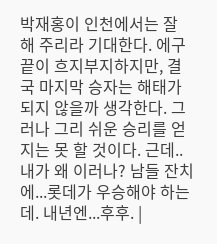박재홍이 인천에서는 잘 해 주리라 기대한다. 에구 끝이 흐지부지하지만, 결국 마지막 승자는 해태가 되지 않을까 생각한다. 그러나 그리 쉬운 승리를 얻지는 못 할 것이다. 근데..내가 왜 이러나? 남들 잔치에...롯데가 우승해야 하는데. 내년엔...후후. |